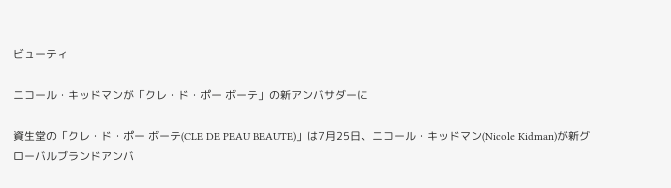ビューティ

ニコール・キッドマンが「クレ・ド・ポー ボーテ」の新アンバサダーに

資生堂の「クレ・ド・ポー ボーテ(CLE DE PEAU BEAUTE)」は7月25日、ニコール・キッドマン(Nicole Kidman)が新グローバルブランドアンバ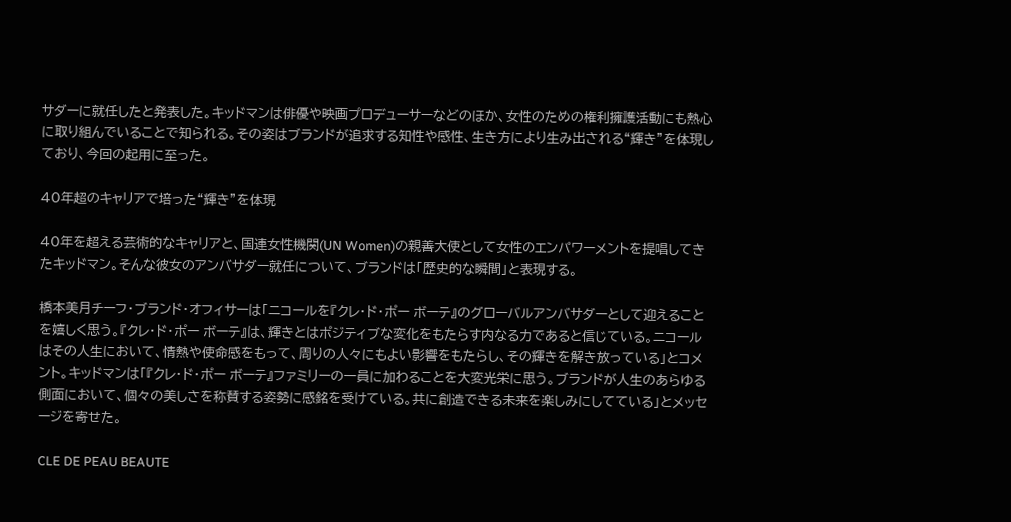サダーに就任したと発表した。キッドマンは俳優や映画プロデューサーなどのほか、女性のための権利擁護活動にも熱心に取り組んでいることで知られる。その姿はブランドが追求する知性や感性、生き方により生み出される“輝き”を体現しており、今回の起用に至った。

40年超のキャリアで培った“輝き”を体現

40年を超える芸術的なキャリアと、国連女性機関(UN Women)の親善大使として女性のエンパワーメントを提唱してきたキッドマン。そんな彼女のアンバサダー就任について、ブランドは「歴史的な瞬間」と表現する。

橋本美月チーフ・ブランド・オフィサーは「ニコールを『クレ・ド・ポー ボーテ』のグローバルアンバサダーとして迎えることを嬉しく思う。『クレ・ド・ポー ボーテ』は、輝きとはポジティブな変化をもたらす内なる力であると信じている。ニコールはその人生において、情熱や使命感をもって、周りの人々にもよい影響をもたらし、その輝きを解き放っている」とコメント。キッドマンは「『クレ・ド・ポー ボーテ』ファミリーの一員に加わることを大変光栄に思う。ブランドが人生のあらゆる側面において、個々の美しさを称賛する姿勢に感銘を受けている。共に創造できる未来を楽しみにしてている」とメッセージを寄せた。

CLE DE PEAU BEAUTE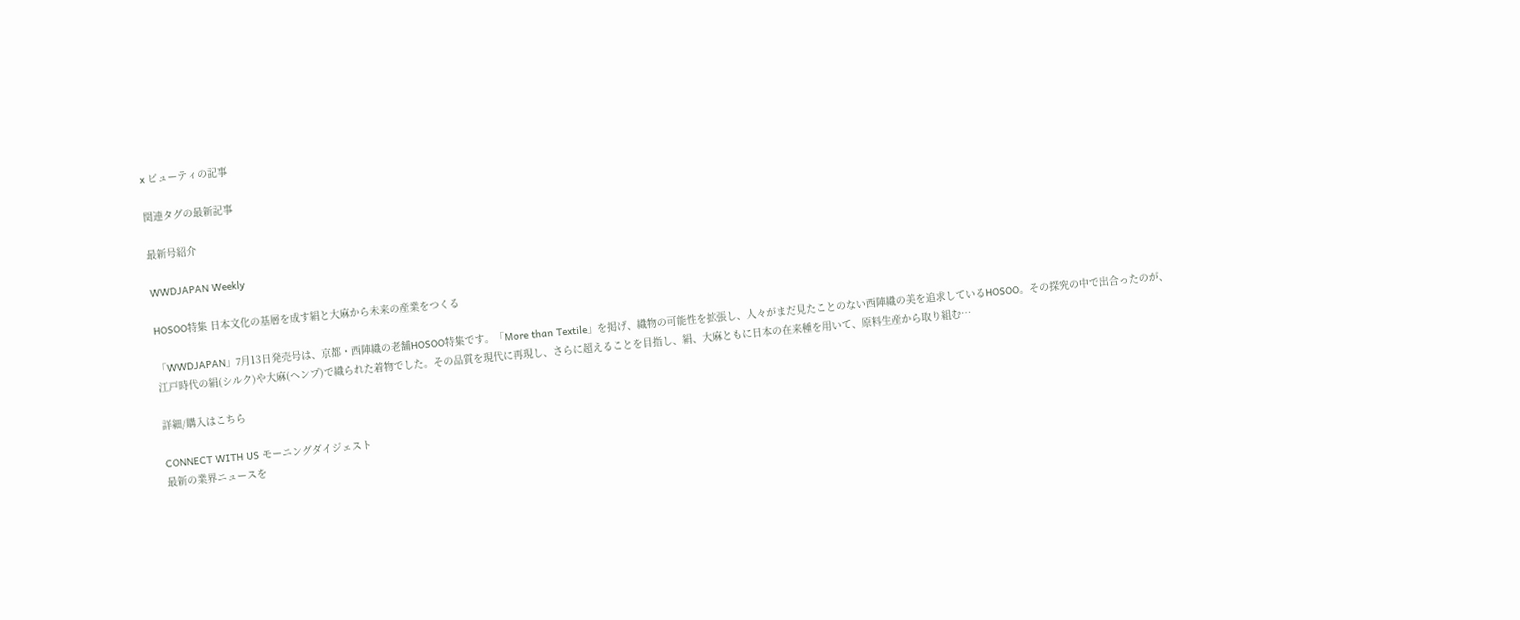x ビューティの記事

関連タグの最新記事

最新号紹介

WWDJAPAN Weekly

HOSOO特集 日本文化の基層を成す絹と大麻から未来の産業をつくる

「WWDJAPAN」7月13日発売号は、京都・西陣織の老舗HOSOO特集です。「More than Textile」を掲げ、織物の可能性を拡張し、人々がまだ見たことのない西陣織の美を追求しているHOSOO。その探究の中で出合ったのが、江戸時代の絹(シルク)や大麻(ヘンプ)で織られた着物でした。その品質を現代に再現し、さらに超えることを目指し、絹、大麻ともに日本の在来種を用いて、原料生産から取り組む…

詳細/購入はこちら

CONNECT WITH US モーニングダイジェスト
最新の業界ニュースを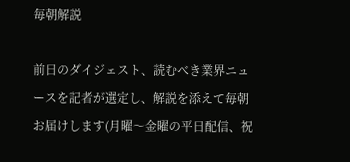毎朝解説

前日のダイジェスト、読むべき業界ニュースを記者が選定し、解説を添えて毎朝お届けします(月曜〜金曜の平日配信、祝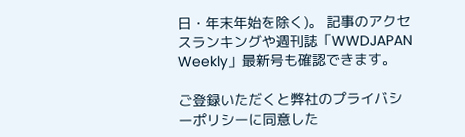日・年末年始を除く)。 記事のアクセスランキングや週刊誌「WWDJAPAN Weekly」最新号も確認できます。

ご登録いただくと弊社のプライバシーポリシーに同意した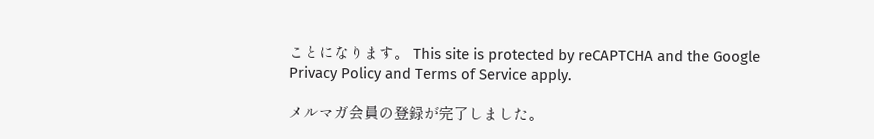ことになります。 This site is protected by reCAPTCHA and the Google Privacy Policy and Terms of Service apply.

メルマガ会員の登録が完了しました。